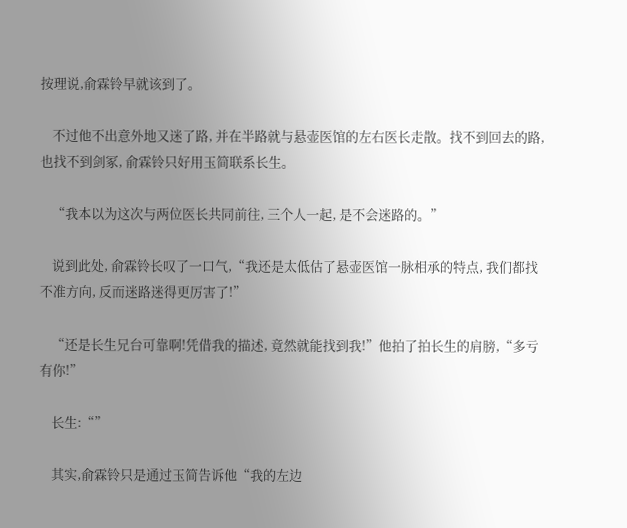按理说,俞霖铃早就该到了。

    不过他不出意外地又迷了路, 并在半路就与悬壶医馆的左右医长走散。找不到回去的路,也找不到剑冢, 俞霖铃只好用玉简联系长生。

    “我本以为这次与两位医长共同前往, 三个人一起, 是不会迷路的。”

    说到此处, 俞霖铃长叹了一口气,“我还是太低估了悬壶医馆一脉相承的特点, 我们都找不准方向, 反而迷路迷得更厉害了!”

    “还是长生兄台可靠啊!凭借我的描述, 竟然就能找到我!”他拍了拍长生的肩膀,“多亏有你!”

    长生:“”

    其实,俞霖铃只是通过玉简告诉他“我的左边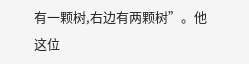有一颗树,右边有两颗树”。他这位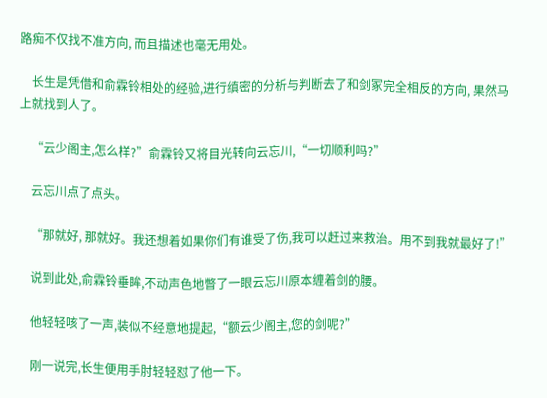路痴不仅找不准方向, 而且描述也毫无用处。

    长生是凭借和俞霖铃相处的经验,进行缜密的分析与判断去了和剑冢完全相反的方向, 果然马上就找到人了。

    “云少阁主,怎么样?”俞霖铃又将目光转向云忘川,“一切顺利吗?”

    云忘川点了点头。

    “那就好, 那就好。我还想着如果你们有谁受了伤,我可以赶过来救治。用不到我就最好了!”

    说到此处,俞霖铃垂眸,不动声色地瞥了一眼云忘川原本缠着剑的腰。

    他轻轻咳了一声,装似不经意地提起,“额云少阁主,您的剑呢?”

    刚一说完,长生便用手肘轻轻怼了他一下。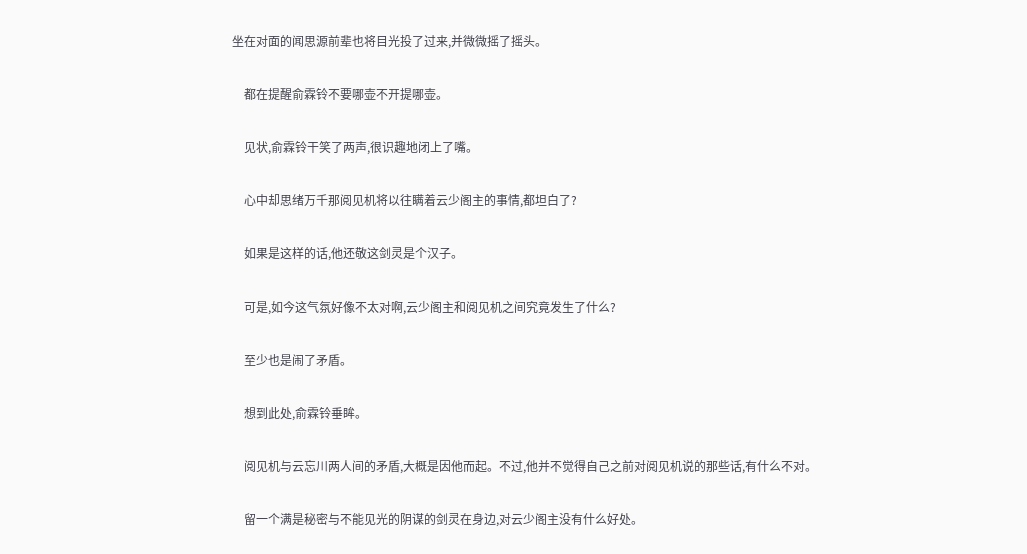坐在对面的闻思源前辈也将目光投了过来,并微微摇了摇头。

    都在提醒俞霖铃不要哪壶不开提哪壶。

    见状,俞霖铃干笑了两声,很识趣地闭上了嘴。

    心中却思绪万千那阅见机将以往瞒着云少阁主的事情,都坦白了?

    如果是这样的话,他还敬这剑灵是个汉子。

    可是,如今这气氛好像不太对啊,云少阁主和阅见机之间究竟发生了什么?

    至少也是闹了矛盾。

    想到此处,俞霖铃垂眸。

    阅见机与云忘川两人间的矛盾,大概是因他而起。不过,他并不觉得自己之前对阅见机说的那些话,有什么不对。

    留一个满是秘密与不能见光的阴谋的剑灵在身边,对云少阁主没有什么好处。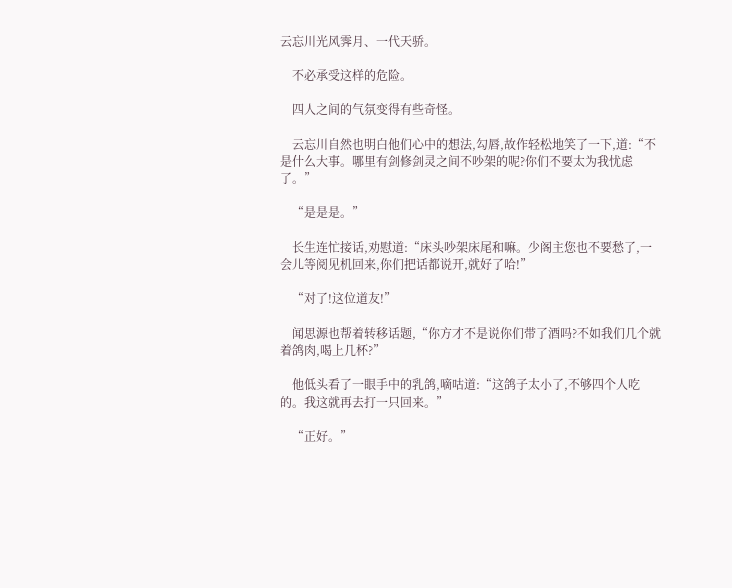云忘川光风霁月、一代天骄。

    不必承受这样的危险。

    四人之间的气氛变得有些奇怪。

    云忘川自然也明白他们心中的想法,勾唇,故作轻松地笑了一下,道:“不是什么大事。哪里有剑修剑灵之间不吵架的呢?你们不要太为我忧虑了。”

    “是是是。”

    长生连忙接话,劝慰道:“床头吵架床尾和嘛。少阁主您也不要愁了,一会儿等阅见机回来,你们把话都说开,就好了哈!”

    “对了!这位道友!”

    闻思源也帮着转移话题,“你方才不是说你们带了酒吗?不如我们几个就着鸽肉,喝上几杯?”

    他低头看了一眼手中的乳鸽,嘀咕道:“这鸽子太小了,不够四个人吃的。我这就再去打一只回来。”

    “正好。”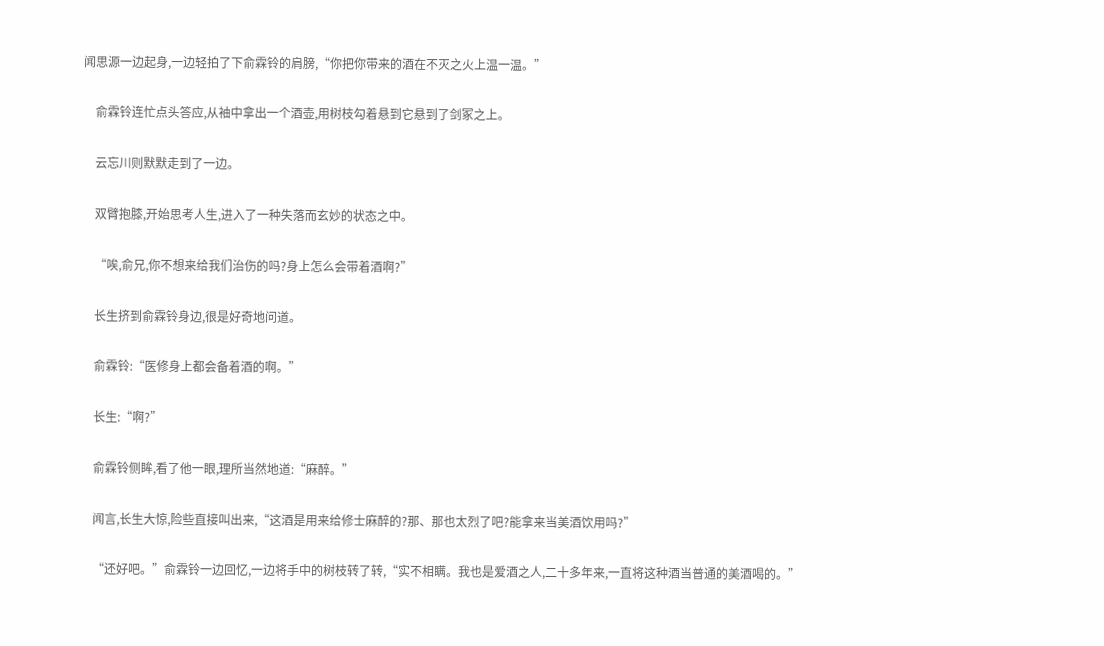闻思源一边起身,一边轻拍了下俞霖铃的肩膀,“你把你带来的酒在不灭之火上温一温。”

    俞霖铃连忙点头答应,从袖中拿出一个酒壶,用树枝勾着悬到它悬到了剑冢之上。

    云忘川则默默走到了一边。

    双臂抱膝,开始思考人生,进入了一种失落而玄妙的状态之中。

    “唉,俞兄,你不想来给我们治伤的吗?身上怎么会带着酒啊?”

    长生挤到俞霖铃身边,很是好奇地问道。

    俞霖铃:“医修身上都会备着酒的啊。”

    长生:“啊?”

    俞霖铃侧眸,看了他一眼,理所当然地道:“麻醉。”

    闻言,长生大惊,险些直接叫出来,“这酒是用来给修士麻醉的?那、那也太烈了吧?能拿来当美酒饮用吗?”

    “还好吧。”俞霖铃一边回忆,一边将手中的树枝转了转,“实不相瞒。我也是爱酒之人,二十多年来,一直将这种酒当普通的美酒喝的。”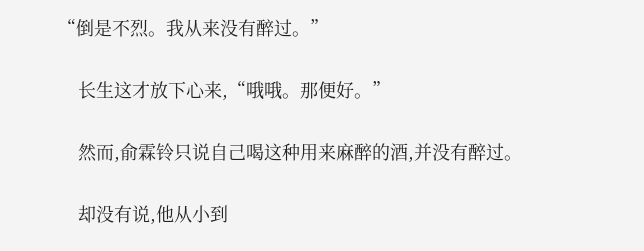“倒是不烈。我从来没有醉过。”

    长生这才放下心来,“哦哦。那便好。”

    然而,俞霖铃只说自己喝这种用来麻醉的酒,并没有醉过。

    却没有说,他从小到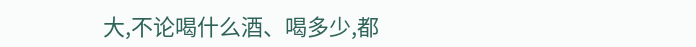大,不论喝什么酒、喝多少,都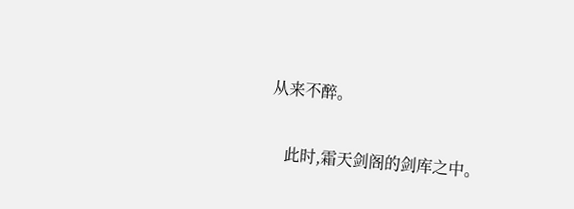从来不醉。

    此时,霜天剑阁的剑库之中。